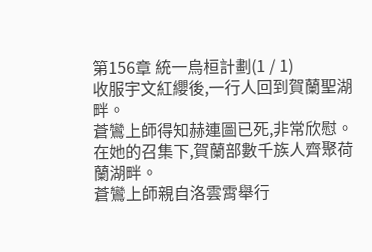第156章 統一烏桓計劃(1 / 1)
收服宇文紅纓後,一行人回到賀蘭聖湖畔。
蒼鸞上師得知赫連圖已死,非常欣慰。
在她的召集下,賀蘭部數千族人齊聚荷蘭湖畔。
蒼鸞上師親自洛雲霄舉行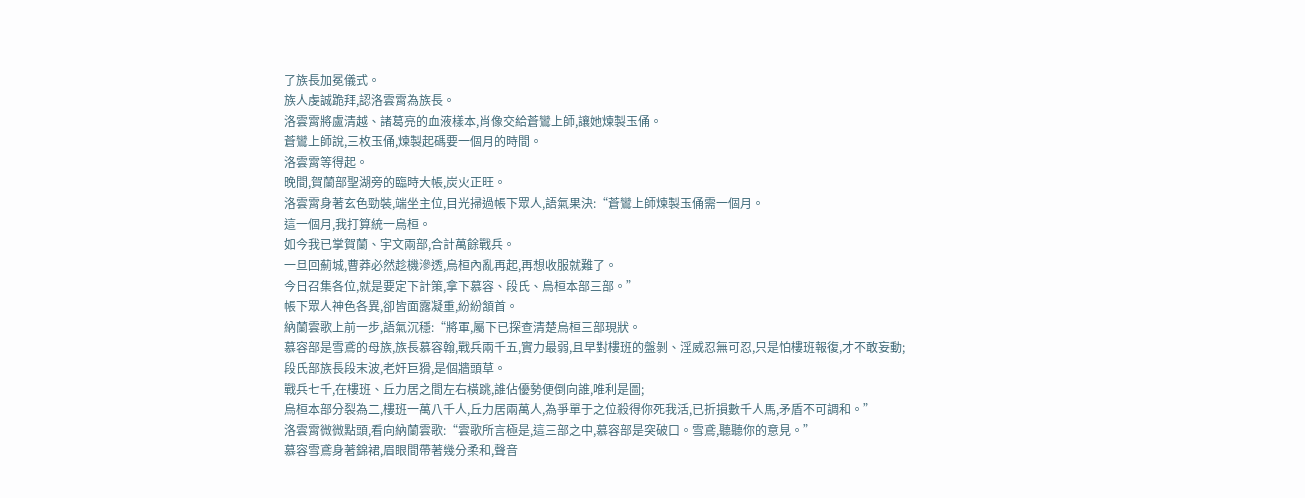了族長加冕儀式。
族人虔誠跪拜,認洛雲霄為族長。
洛雲霄將盧清越、諸葛亮的血液樣本,肖像交給蒼鸞上師,讓她煉製玉俑。
蒼鸞上師說,三枚玉俑,煉製起碼要一個月的時間。
洛雲霄等得起。
晚間,賀蘭部聖湖旁的臨時大帳,炭火正旺。
洛雲霄身著玄色勁裝,端坐主位,目光掃過帳下眾人,語氣果決:“蒼鸞上師煉製玉俑需一個月。
這一個月,我打算統一烏桓。
如今我已掌賀蘭、宇文兩部,合計萬餘戰兵。
一旦回薊城,曹莽必然趁機滲透,烏桓內亂再起,再想收服就難了。
今日召集各位,就是要定下計策,拿下慕容、段氏、烏桓本部三部。”
帳下眾人神色各異,卻皆面露凝重,紛紛頷首。
納蘭雲歌上前一步,語氣沉穩:“將軍,屬下已探查清楚烏桓三部現狀。
慕容部是雪鳶的母族,族長慕容翰,戰兵兩千五,實力最弱,且早對樓班的盤剝、淫威忍無可忍,只是怕樓班報復,才不敢妄動;
段氏部族長段末波,老奸巨猾,是個牆頭草。
戰兵七千,在樓班、丘力居之間左右橫跳,誰佔優勢便倒向誰,唯利是圖;
烏桓本部分裂為二,樓班一萬八千人,丘力居兩萬人,為爭單于之位殺得你死我活,已折損數千人馬,矛盾不可調和。”
洛雲霄微微點頭,看向納蘭雲歌:“雲歌所言極是,這三部之中,慕容部是突破口。雪鳶,聽聽你的意見。”
慕容雪鳶身著錦裙,眉眼間帶著幾分柔和,聲音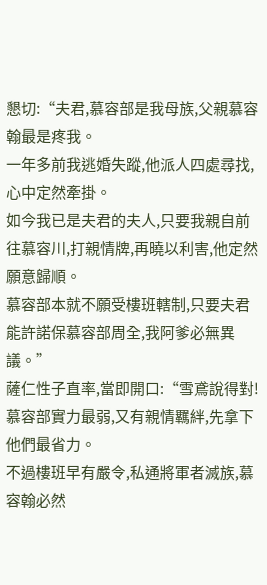懇切:“夫君,慕容部是我母族,父親慕容翰最是疼我。
一年多前我逃婚失蹤,他派人四處尋找,心中定然牽掛。
如今我已是夫君的夫人,只要我親自前往慕容川,打親情牌,再曉以利害,他定然願意歸順。
慕容部本就不願受樓班轄制,只要夫君能許諾保慕容部周全,我阿爹必無異議。”
薩仁性子直率,當即開口:“雪鳶說得對!慕容部實力最弱,又有親情羈絆,先拿下他們最省力。
不過樓班早有嚴令,私通將軍者滅族,慕容翰必然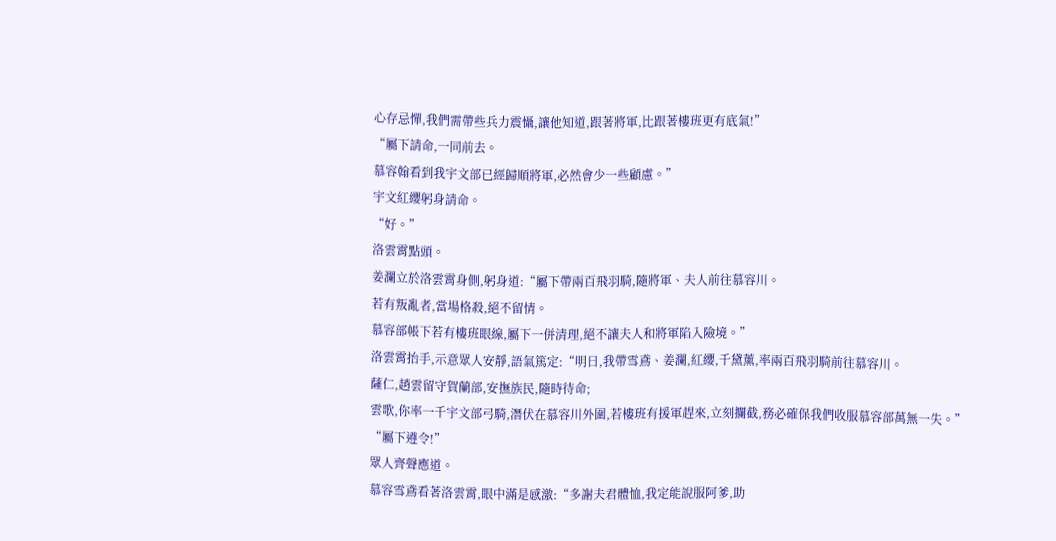心存忌憚,我們需帶些兵力震懾,讓他知道,跟著將軍,比跟著樓班更有底氣!”
“屬下請命,一同前去。
慕容翰看到我宇文部已經歸順將軍,必然會少一些顧慮。”
宇文紅纓躬身請命。
“好。”
洛雲霄點頭。
姜瀾立於洛雲霄身側,躬身道:“屬下帶兩百飛羽騎,隨將軍、夫人前往慕容川。
若有叛亂者,當場格殺,絕不留情。
慕容部帳下若有樓班眼線,屬下一併清理,絕不讓夫人和將軍陷入險境。”
洛雲霄抬手,示意眾人安靜,語氣篤定:“明日,我帶雪鳶、姜瀾,紅纓,千黛薰,率兩百飛羽騎前往慕容川。
薩仁,趙雲留守賀蘭部,安撫族民,隨時待命;
雲歌,你率一千宇文部弓騎,潛伏在慕容川外圍,若樓班有援軍趕來,立刻攔截,務必確保我們收服慕容部萬無一失。”
“屬下遵令!”
眾人齊聲應道。
慕容雪鳶看著洛雲霄,眼中滿是感激:“多謝夫君體恤,我定能說服阿爹,助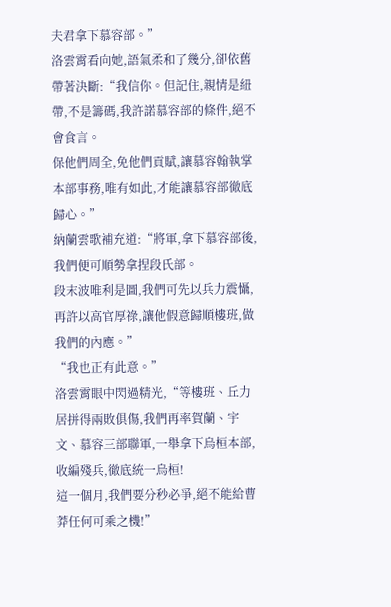夫君拿下慕容部。”
洛雲霄看向她,語氣柔和了幾分,卻依舊帶著決斷:“我信你。但記住,親情是紐帶,不是籌碼,我許諾慕容部的條件,絕不會食言。
保他們周全,免他們貢賦,讓慕容翰執掌本部事務,唯有如此,才能讓慕容部徹底歸心。”
納蘭雲歌補充道:“將軍,拿下慕容部後,我們便可順勢拿捏段氏部。
段末波唯利是圖,我們可先以兵力震懾,再許以高官厚祿,讓他假意歸順樓班,做我們的內應。”
“我也正有此意。”
洛雲霄眼中閃過精光,“等樓班、丘力居拼得兩敗俱傷,我們再率賀蘭、宇文、慕容三部聯軍,一舉拿下烏桓本部,收編殘兵,徹底統一烏桓!
這一個月,我們要分秒必爭,絕不能給曹莽任何可乘之機!”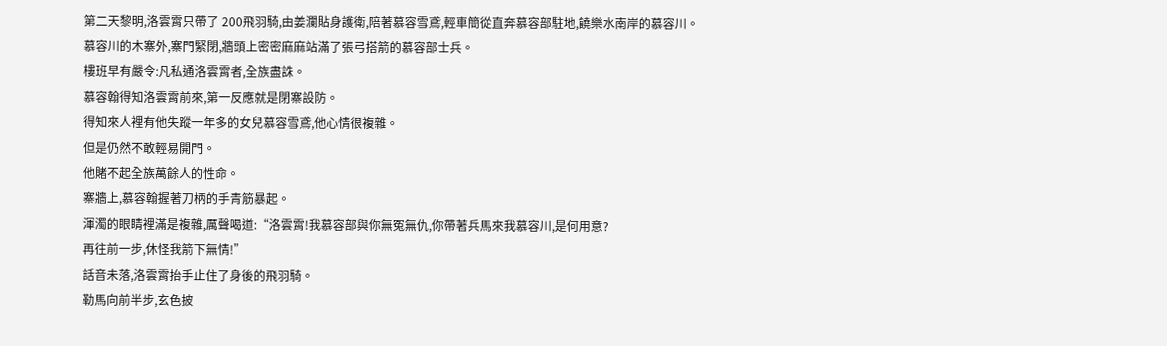第二天黎明,洛雲霄只帶了 200飛羽騎,由姜瀾貼身護衛,陪著慕容雪鳶,輕車簡從直奔慕容部駐地,饒樂水南岸的慕容川。
慕容川的木寨外,寨門緊閉,牆頭上密密麻麻站滿了張弓搭箭的慕容部士兵。
樓班早有嚴令:凡私通洛雲霄者,全族盡誅。
慕容翰得知洛雲霄前來,第一反應就是閉寨設防。
得知來人裡有他失蹤一年多的女兒慕容雪鳶,他心情很複雜。
但是仍然不敢輕易開門。
他賭不起全族萬餘人的性命。
寨牆上,慕容翰握著刀柄的手青筋暴起。
渾濁的眼睛裡滿是複雜,厲聲喝道:“洛雲霄!我慕容部與你無冤無仇,你帶著兵馬來我慕容川,是何用意?
再往前一步,休怪我箭下無情!”
話音未落,洛雲霄抬手止住了身後的飛羽騎。
勒馬向前半步,玄色披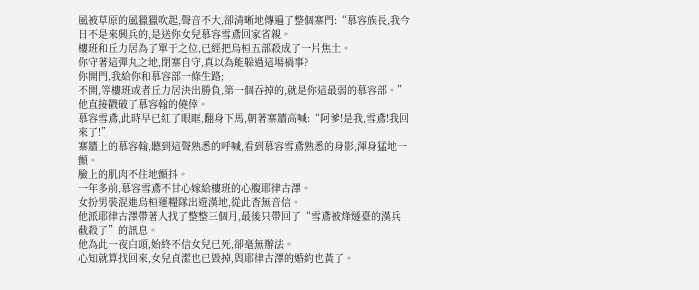風被草原的風獵獵吹起,聲音不大,卻清晰地傳遍了整個寨門:“慕容族長,我今日不是來興兵的,是送你女兒慕容雪鳶回家省親。
樓班和丘力居為了單于之位,已經把烏桓五部殺成了一片焦土。
你守著這彈丸之地,閉寨自守,真以為能躲過這場禍事?
你開門,我給你和慕容部一條生路;
不開,等樓班或者丘力居決出勝負,第一個吞掉的,就是你這最弱的慕容部。”
他直接戳破了慕容翰的僥倖。
慕容雪鳶,此時早已紅了眼眶,翻身下馬,朝著寨牆高喊:“阿爹!是我,雪鳶!我回來了!”
寨牆上的慕容翰,聽到這聲熟悉的呼喊,看到慕容雪鳶熟悉的身影,渾身猛地一顫。
臉上的肌肉不住地顫抖。
一年多前,慕容雪鳶不甘心嫁給樓班的心腹耶律古澤。
女扮男裝混進烏桓運糧隊出遊漢地,從此杳無音信。
他派耶律古澤帶著人找了整整三個月,最後只帶回了“雪鳶被烽燧臺的漢兵截殺了”的訊息。
他為此一夜白頭,始終不信女兒已死,卻毫無辦法。
心知就算找回來,女兒貞潔也已毀掉,與耶律古澤的婚約也黃了。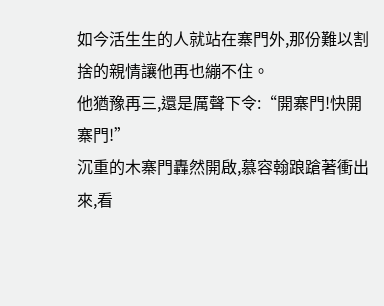如今活生生的人就站在寨門外,那份難以割捨的親情讓他再也繃不住。
他猶豫再三,還是厲聲下令:“開寨門!快開寨門!”
沉重的木寨門轟然開啟,慕容翰踉蹌著衝出來,看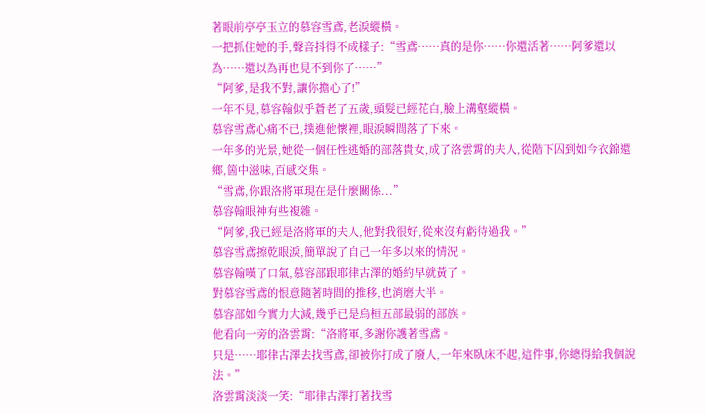著眼前亭亭玉立的慕容雪鳶,老淚縱橫。
一把抓住她的手,聲音抖得不成樣子:“雪鳶……真的是你……你還活著……阿爹還以為……還以為再也見不到你了……”
“阿爹,是我不對,讓你擔心了!”
一年不見,慕容翰似乎蒼老了五歲,頭髮已經花白,臉上溝壑縱橫。
慕容雪鳶心痛不已,撲進他懷裡,眼淚瞬間落了下來。
一年多的光景,她從一個任性逃婚的部落貴女,成了洛雲霄的夫人,從階下囚到如今衣錦還鄉,箇中滋味,百感交集。
“雪鳶,你跟洛將軍現在是什麼關係...”
慕容翰眼神有些複雜。
“阿爹,我已經是洛將軍的夫人,他對我很好,從來沒有虧待過我。”
慕容雪鳶擦乾眼淚,簡單說了自己一年多以來的情況。
慕容翰嘆了口氣,慕容部跟耶律古澤的婚約早就黃了。
對慕容雪鳶的恨意隨著時間的推移,也消磨大半。
慕容部如今實力大減,幾乎已是烏桓五部最弱的部族。
他看向一旁的洛雲霄:“洛將軍,多謝你護著雪鳶。
只是……耶律古澤去找雪鳶,卻被你打成了廢人,一年來臥床不起,這件事,你總得給我個說法。”
洛雲霄淡淡一笑:“耶律古澤打著找雪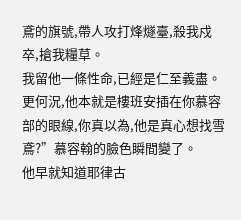鳶的旗號,帶人攻打烽燧臺,殺我戍卒,搶我糧草。
我留他一條性命,已經是仁至義盡。
更何況,他本就是樓班安插在你慕容部的眼線,你真以為,他是真心想找雪鳶?”慕容翰的臉色瞬間變了。
他早就知道耶律古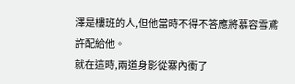澤是樓班的人,但他當時不得不答應將慕容雪鳶許配給他。
就在這時,兩道身影從寨內衝了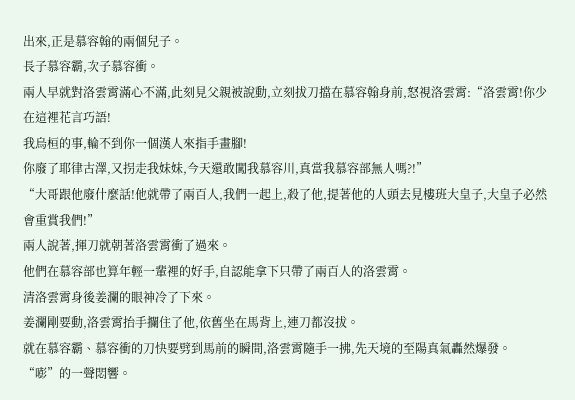出來,正是慕容翰的兩個兒子。
長子慕容霸,次子慕容衝。
兩人早就對洛雲霄滿心不滿,此刻見父親被說動,立刻拔刀擋在慕容翰身前,怒視洛雲霄:“洛雲霄!你少在這裡花言巧語!
我烏桓的事,輪不到你一個漢人來指手畫腳!
你廢了耶律古澤,又拐走我妹妹,今天還敢闖我慕容川,真當我慕容部無人嗎?!”
“大哥跟他廢什麼話!他就帶了兩百人,我們一起上,殺了他,提著他的人頭去見樓班大皇子,大皇子必然會重賞我們!”
兩人說著,揮刀就朝著洛雲霄衝了過來。
他們在慕容部也算年輕一輩裡的好手,自認能拿下只帶了兩百人的洛雲霄。
清洛雲霄身後姜瀾的眼神冷了下來。
姜瀾剛要動,洛雲霄抬手攔住了他,依舊坐在馬背上,連刀都沒拔。
就在慕容霸、慕容衝的刀快要劈到馬前的瞬間,洛雲霄隨手一拂,先天境的至陽真氣轟然爆發。
“嘭”的一聲悶響。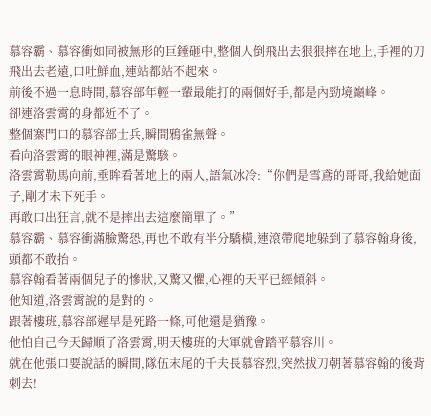慕容霸、慕容衝如同被無形的巨錘砸中,整個人倒飛出去狠狠摔在地上,手裡的刀飛出去老遠,口吐鮮血,連站都站不起來。
前後不過一息時間,慕容部年輕一輩最能打的兩個好手,都是內勁境巔峰。
卻連洛雲霄的身都近不了。
整個寨門口的慕容部士兵,瞬間鴉雀無聲。
看向洛雲霄的眼神裡,滿是驚駭。
洛雲霄勒馬向前,垂眸看著地上的兩人,語氣冰冷:“你們是雪鳶的哥哥,我給她面子,剛才未下死手。
再敢口出狂言,就不是摔出去這麼簡單了。”
慕容霸、慕容衝滿臉驚恐,再也不敢有半分驕橫,連滾帶爬地躲到了慕容翰身後,頭都不敢抬。
慕容翰看著兩個兒子的慘狀,又驚又懼,心裡的天平已經傾斜。
他知道,洛雲霄說的是對的。
跟著樓班,慕容部遲早是死路一條,可他還是猶豫。
他怕自己今天歸順了洛雲霄,明天樓班的大軍就會踏平慕容川。
就在他張口要說話的瞬間,隊伍末尾的千夫長慕容烈,突然拔刀朝著慕容翰的後背刺去!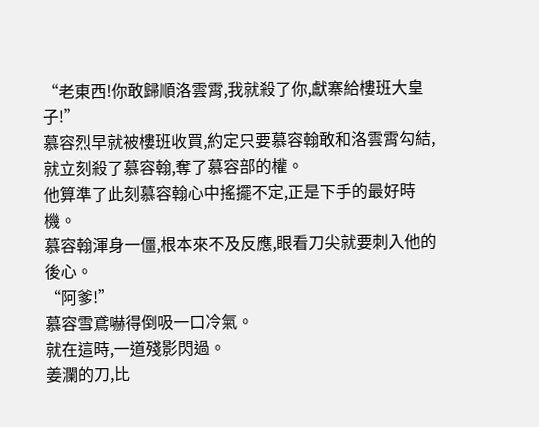“老東西!你敢歸順洛雲霄,我就殺了你,獻寨給樓班大皇子!”
慕容烈早就被樓班收買,約定只要慕容翰敢和洛雲霄勾結,就立刻殺了慕容翰,奪了慕容部的權。
他算準了此刻慕容翰心中搖擺不定,正是下手的最好時機。
慕容翰渾身一僵,根本來不及反應,眼看刀尖就要刺入他的後心。
“阿爹!”
慕容雪鳶嚇得倒吸一口冷氣。
就在這時,一道殘影閃過。
姜瀾的刀,比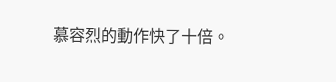慕容烈的動作快了十倍。